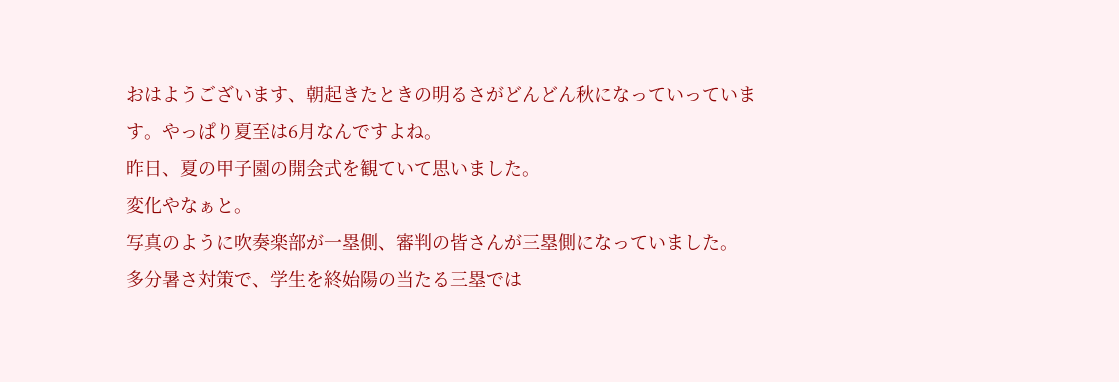おはようございます、朝起きたときの明るさがどんどん秋になっていっています。やっぱり夏至は6月なんですよね。
昨日、夏の甲子園の開会式を観ていて思いました。
変化やなぁと。
写真のように吹奏楽部が一塁側、審判の皆さんが三塁側になっていました。
多分暑さ対策で、学生を終始陽の当たる三塁では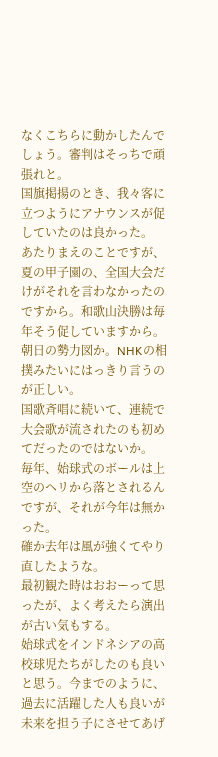なくこちらに動かしたんでしょう。審判はそっちで頑張れと。
国旗掲揚のとき、我々客に立つようにアナウンスが促していたのは良かった。
あたりまえのことですが、夏の甲子園の、全国大会だけがそれを言わなかったのですから。和歌山決勝は毎年そう促していますから。
朝日の勢力図か。NHKの相撲みたいにはっきり言うのが正しい。
国歌斉唱に続いて、連続で大会歌が流されたのも初めてだったのではないか。
毎年、始球式のボールは上空のヘリから落とされるんですが、それが今年は無かった。
確か去年は風が強くてやり直したような。
最初観た時はおおーって思ったが、よく考えたら演出が古い気もする。
始球式をインドネシアの高校球児たちがしたのも良いと思う。今までのように、過去に活躍した人も良いが未来を担う子にさせてあげ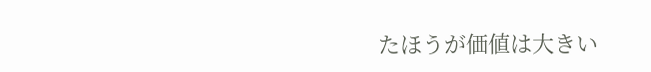たほうが価値は大きい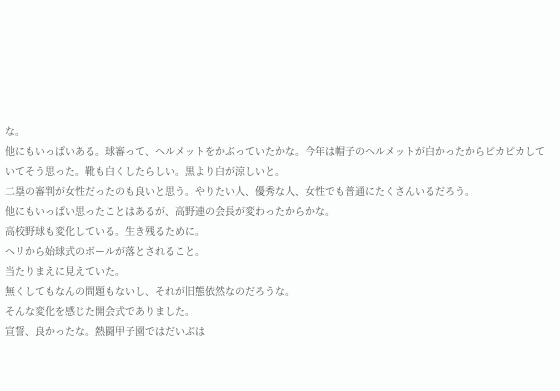な。
他にもいっぱいある。球審って、ヘルメットをかぶっていたかな。今年は帽子のヘルメットが白かったからピカピカしていてそう思った。靴も白くしたらしい。黒より白が涼しいと。
二塁の審判が女性だったのも良いと思う。やりたい人、優秀な人、女性でも普通にたくさんいるだろう。
他にもいっぱい思ったことはあるが、高野連の会長が変わったからかな。
高校野球も変化している。生き残るために。
ヘリから始球式のボールが落とされること。
当たりまえに見えていた。
無くしてもなんの問題もないし、それが旧態依然なのだろうな。
そんな変化を感じた開会式でありました。
宣誓、良かったな。熱闘甲子園ではだいぶは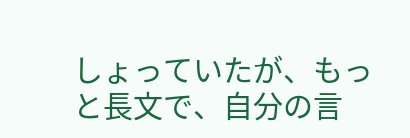しょっていたが、もっと長文で、自分の言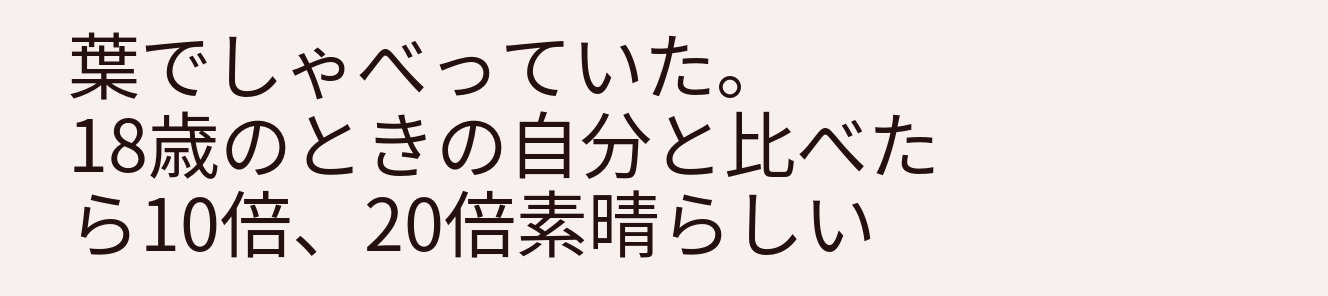葉でしゃべっていた。
18歳のときの自分と比べたら10倍、20倍素晴らしい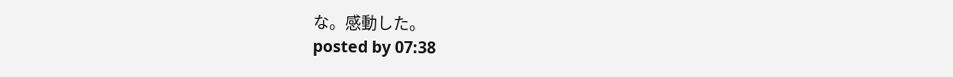な。感動した。
posted by 07:38